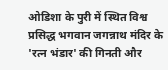ओडिशा के पुरी में स्थित विश्व प्रसिद्ध भगवान जगन्नाथ मंदिर के 'रत्न भंडार' की गिनती और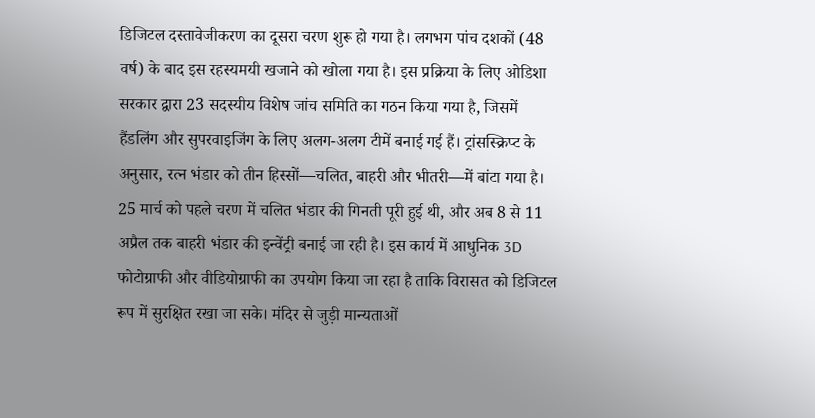डिजिटल दस्तावेजीकरण का दूसरा चरण शुरू हो गया है। लगभग पांच दशकों (48 वर्ष) के बाद इस रहस्यमयी खजाने को खोला गया है। इस प्रक्रिया के लिए ओडिशा सरकार द्वारा 23 सदस्यीय विशेष जांच समिति का गठन किया गया है, जिसमें हैंडलिंग और सुपरवाइजिंग के लिए अलग-अलग टीमें बनाई गई हैं। ट्रांसस्क्रिप्ट के अनुसार, रत्न भंडार को तीन हिस्सों—चलित, बाहरी और भीतरी—में बांटा गया है। 25 मार्च को पहले चरण में चलित भंडार की गिनती पूरी हुई थी, और अब 8 से 11 अप्रैल तक बाहरी भंडार की इन्वेंट्री बनाई जा रही है। इस कार्य में आधुनिक 3D फोटोग्राफी और वीडियोग्राफी का उपयोग किया जा रहा है ताकि विरासत को डिजिटल रूप में सुरक्षित रखा जा सके। मंदिर से जुड़ी मान्यताओं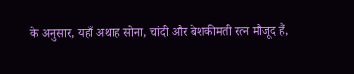के अनुसार, यहाँ अथाह सोना, चांदी और बेशकीमती रत्न मौजूद हैं,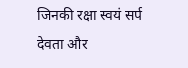जिनकी रक्षा स्वयं सर्प देवता और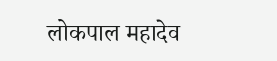लोकपाल महादेव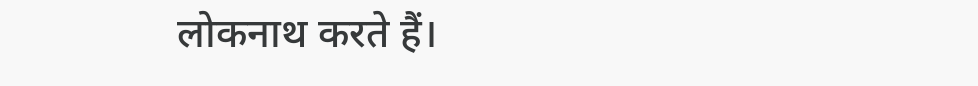लोकनाथ करते हैं।